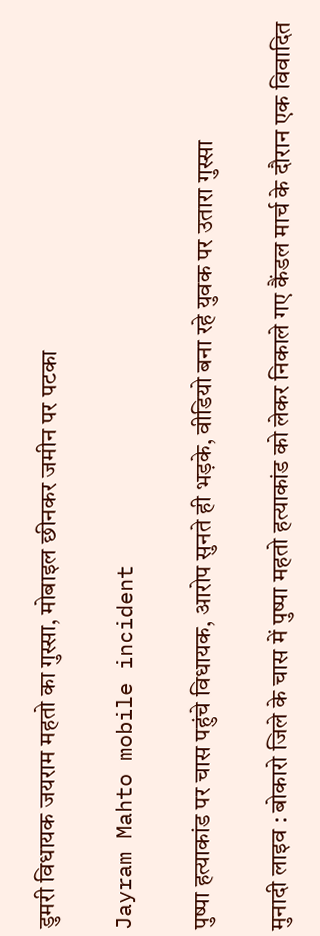डुमरी विधायक जयराम महतो का गुस्सा, मोबाइल छीनकर जमीन पर पटका

Jayram Mahto mobile incident

पुष्पा हत्याकांड पर चास पहुंचे विधायक, आरोप सुनते ही भड़के, वीडियो बना रहे युवक पर उतारा गुस्सा

मुनादी लाइव : बोकारो जिले के चास में पुष्पा महतो हत्याकांड को लेकर निकाले गए कैंडल मार्च के दौरान एक विवादित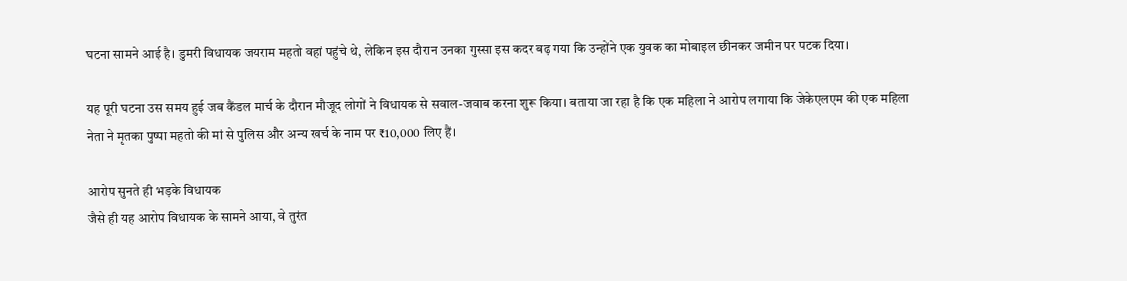घटना सामने आई है। डुमरी विधायक जयराम महतो वहां पहुंचे थे, लेकिन इस दौरान उनका गुस्सा इस कदर बढ़ गया कि उन्होंने एक युवक का मोबाइल छीनकर जमीन पर पटक दिया।

यह पूरी घटना उस समय हुई जब कैंडल मार्च के दौरान मौजूद लोगों ने विधायक से सवाल-जवाब करना शुरू किया। बताया जा रहा है कि एक महिला ने आरोप लगाया कि जेकेएलएम की एक महिला नेता ने मृतका पुष्पा महतो की मां से पुलिस और अन्य खर्च के नाम पर ₹10,000 लिए हैं।

आरोप सुनते ही भड़के विधायक
जैसे ही यह आरोप विधायक के सामने आया, वे तुरंत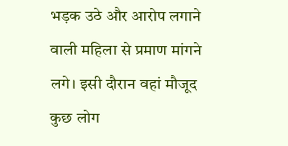भड़क उठे और आरोप लगाने वाली महिला से प्रमाण मांगने लगे। इसी दौरान वहां मौजूद कुछ लोग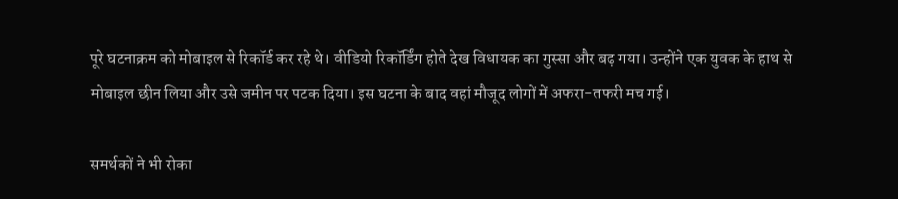पूरे घटनाक्रम को मोबाइल से रिकॉर्ड कर रहे थे। वीडियो रिकॉर्डिंग होते देख विधायक का गुस्सा और बढ़ गया। उन्होंने एक युवक के हाथ से मोबाइल छीन लिया और उसे जमीन पर पटक दिया। इस घटना के बाद वहां मौजूद लोगों में अफरा-तफरी मच गई।

समर्थकों ने भी रोका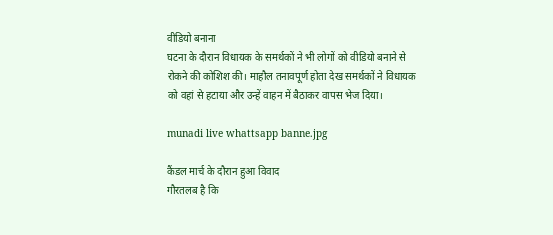वीडियो बनाना
घटना के दौरान विधायक के समर्थकों ने भी लोगों को वीडियो बनाने से रोकने की कोशिश की। माहौल तनावपूर्ण होता देख समर्थकों ने विधायक को वहां से हटाया और उन्हें वाहन में बैठाकर वापस भेज दिया।

munadi live whattsapp banne.jpg

कैंडल मार्च के दौरान हुआ विवाद
गौरतलब है कि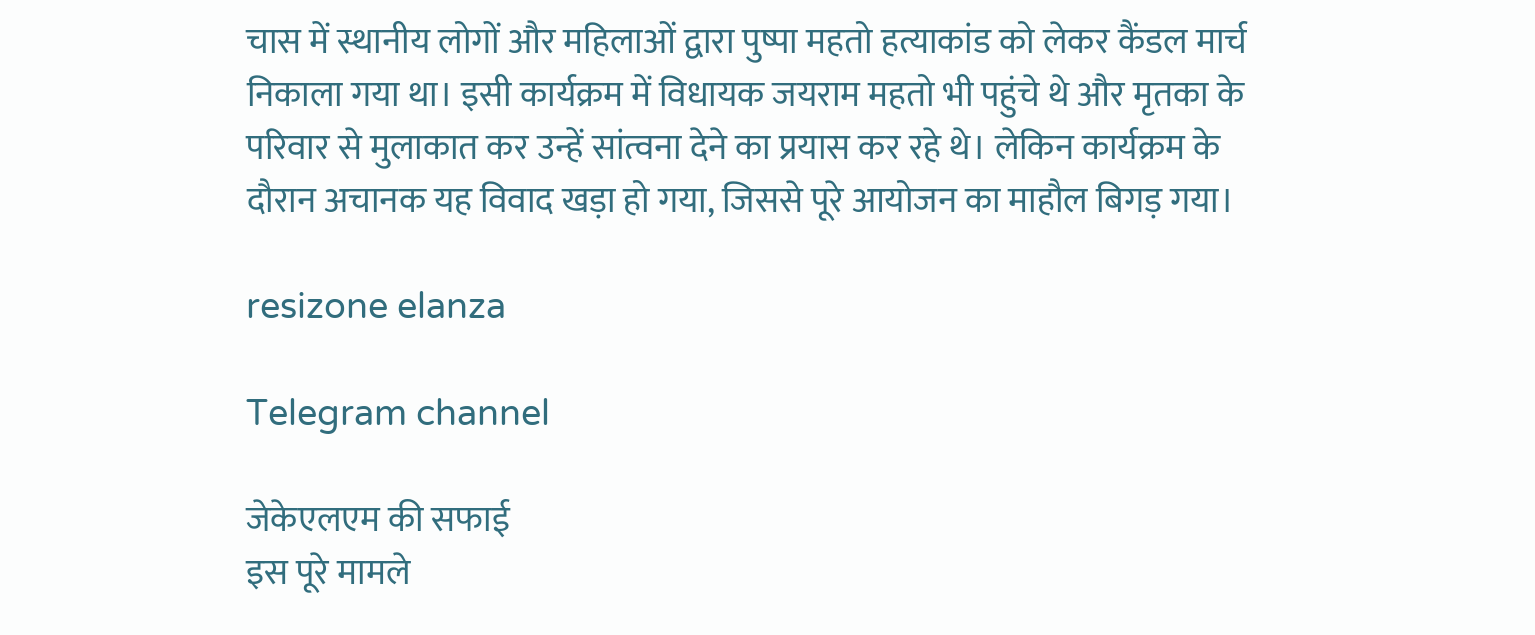चास में स्थानीय लोगों और महिलाओं द्वारा पुष्पा महतो हत्याकांड को लेकर कैंडल मार्च निकाला गया था। इसी कार्यक्रम में विधायक जयराम महतो भी पहुंचे थे और मृतका के परिवार से मुलाकात कर उन्हें सांत्वना देने का प्रयास कर रहे थे। लेकिन कार्यक्रम के दौरान अचानक यह विवाद खड़ा हो गया, जिससे पूरे आयोजन का माहौल बिगड़ गया।

resizone elanza

Telegram channel

जेकेएलएम की सफाई
इस पूरे मामले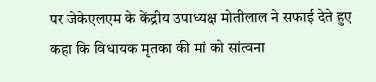पर जेकेएलएम के केंद्रीय उपाध्यक्ष मोतीलाल ने सफाई देते हुए कहा कि विधायक मृतका की मां को सांत्वना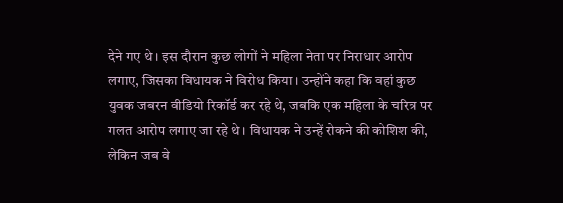देने गए थे। इस दौरान कुछ लोगों ने महिला नेता पर निराधार आरोप लगाए, जिसका विधायक ने विरोध किया। उन्होंने कहा कि वहां कुछ युवक जबरन वीडियो रिकॉर्ड कर रहे थे, जबकि एक महिला के चरित्र पर गलत आरोप लगाए जा रहे थे। विधायक ने उन्हें रोकने की कोशिश की, लेकिन जब वे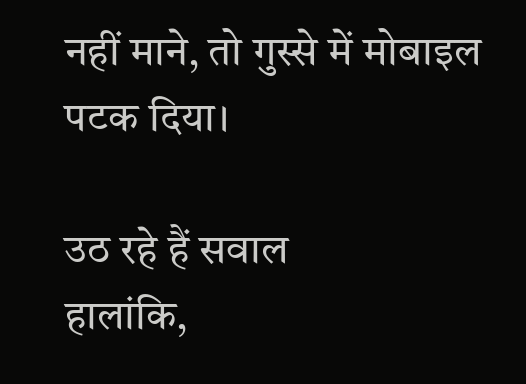नहीं माने, तो गुस्से में मोबाइल पटक दिया।

उठ रहे हैं सवाल
हालांकि,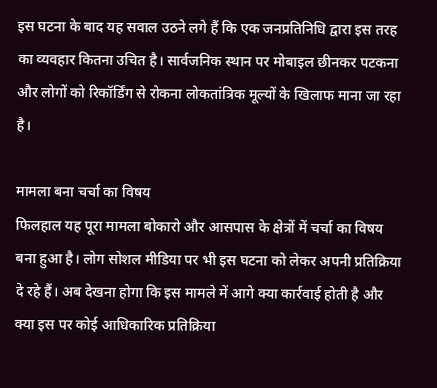इस घटना के बाद यह सवाल उठने लगे हैं कि एक जनप्रतिनिधि द्वारा इस तरह का व्यवहार कितना उचित है। सार्वजनिक स्थान पर मोबाइल छीनकर पटकना और लोगों को रिकॉर्डिंग से रोकना लोकतांत्रिक मूल्यों के खिलाफ माना जा रहा है।

मामला बना चर्चा का विषय
फिलहाल यह पूरा मामला बोकारो और आसपास के क्षेत्रों में चर्चा का विषय बना हुआ है। लोग सोशल मीडिया पर भी इस घटना को लेकर अपनी प्रतिक्रिया दे रहे हैं। अब देखना होगा कि इस मामले में आगे क्या कार्रवाई होती है और क्या इस पर कोई आधिकारिक प्रतिक्रिया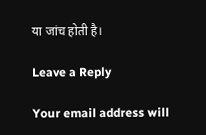या जांच होती है।

Leave a Reply

Your email address will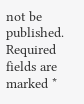not be published. Required fields are marked *